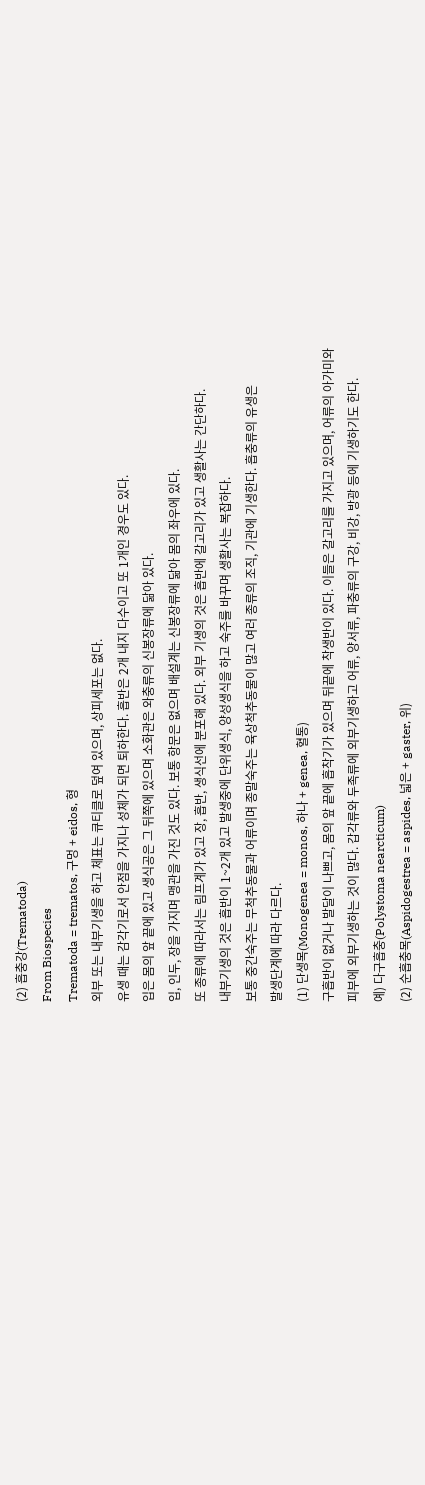(2) 흡충강(Trematoda)
From Biospecies
Trematoda = trematos, 구멍 + eidos, 형
외부 또는 내부기생을 하고 체표는 큐티클로 덮여 있으며, 상피세포는 없다.
유생 때는 감각기로서 안점을 가지나 성체가 되면 퇴하한다. 흡반은 2개 내지 다수이고 또 1개인 경우도 있다.
입은 몸의 앞 끝에 있고 생식공은 그 뒤쪽에 있으며 소화관은 와충류의 신봉장류에 닮아 있다.
입, 인두, 장을 가지며 맹관을 가진 것도 있다. 보통 항문은 없으며 배설계는 신봉장류에 닮아 몸의 좌우에 있다.
또 종류에 따라서는 림프계가 있고 장, 흡반, 생식선에 분포해 있다. 외부 기생의 것은 흡반에 갈고리가 있고 생활사는 간단하다.
내부기생의 것은 흡반이 1~2개 있고 발생중에 단위생식, 양성생식을 하고 숙주를 바꾸며 생활사는 복잡하다.
보통 중간숙주는 무척추동물과 어류이며 종말숙주는 육상척추동물이 많고 여러 종류의 조직, 기관에 기생한다. 흡충류의 유생은
발생단계에 따라 다르다.
(1) 단생목(Monogenea = monos, 하나 + genea, 혈통)
구흡반이 없거나 발달이 나쁘고, 몸의 앞 끝에 흡착기가 있으며 뒤끝에 착생반이 있다. 이들은 갈고리를 가지고 있으며, 어류의 아가미와
피부에 외부기생하는 것이 많다. 갑각류와 두족류에 외부기생하고 어류, 양서류, 파충류의 구강, 비강, 방광 등에 기생하기도 한다.
예) 다구흡충(Polystoma nearcticum)
(2) 순흡충목(Aspidogestrea = aspides, 넓은 + gaster, 위)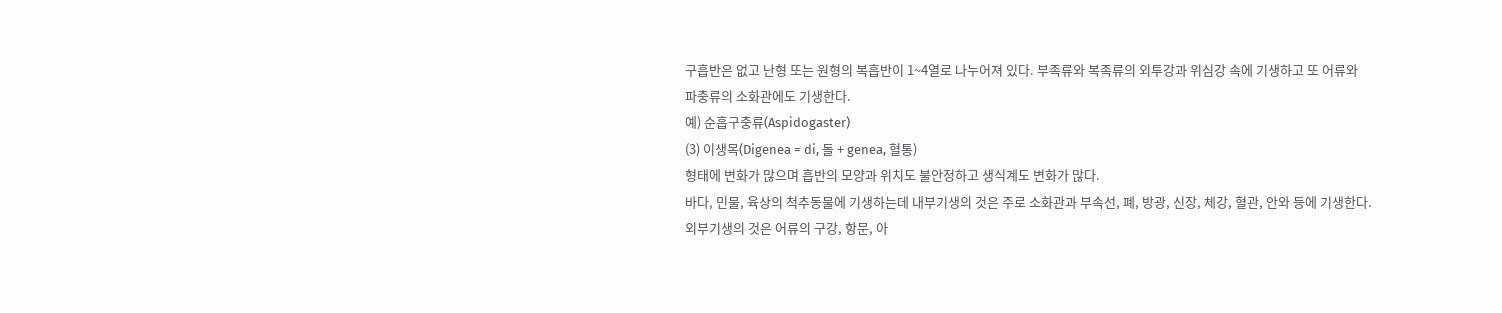구흡반은 없고 난형 또는 원형의 복흡반이 1~4열로 나누어져 있다. 부족류와 복족류의 외투강과 위심강 속에 기생하고 또 어류와
파충류의 소화관에도 기생한다.
예) 순흡구충류(Aspidogaster)
(3) 이생목(Digenea = di, 돌 + genea, 혈통)
형태에 변화가 많으며 흡반의 모양과 위치도 불안정하고 생식계도 변화가 많다.
바다, 민물, 육상의 척추동물에 기생하는데 내부기생의 것은 주로 소화관과 부속선, 폐, 방광, 신장, 체강, 혈관, 안와 등에 기생한다.
외부기생의 것은 어류의 구강, 항문, 아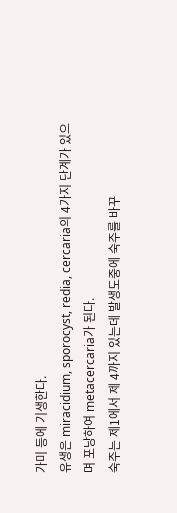가미 등에 기생한다.
유생은 miracidium, sporocyst, redia, cercaria의 4가지 단계가 있으며 포낭하여 metacercaria가 된다.
숙주는 제1에서 제 4까지 있는데 발생도중에 숙주를 바꾸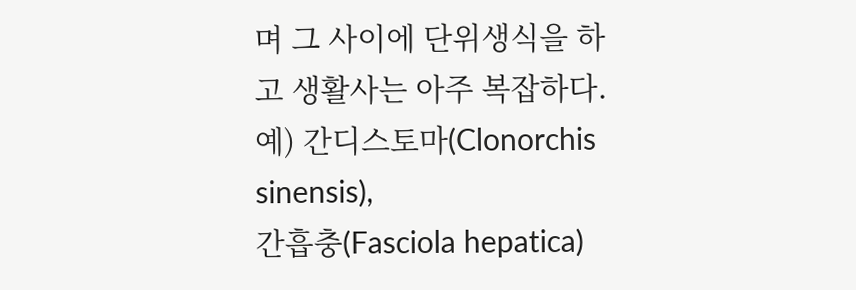며 그 사이에 단위생식을 하고 생활사는 아주 복잡하다.
예) 간디스토마(Clonorchis sinensis),
간흡충(Fasciola hepatica)